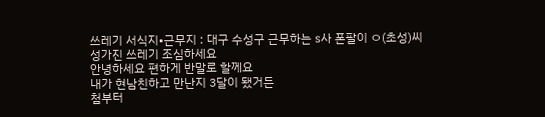쓰레기 서식지•근무지 : 대구 수성구 근무하는 s사 폰팔이 ㅇ(초성)씨 성가진 쓰레기 조심하세요
안녕하세요 편하게 반말로 할께요
내가 현남친하고 만난지 3달이 됐거든
첨부터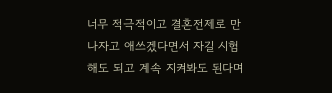너무 적극적이고 결혼전제로 만나자고 애쓰겠다면서 자길 시험해도 되고 계속 지켜봐도 된다며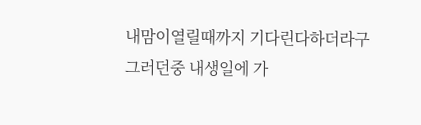내맘이열릴때까지 기다린다하더라구
그러던중 내생일에 가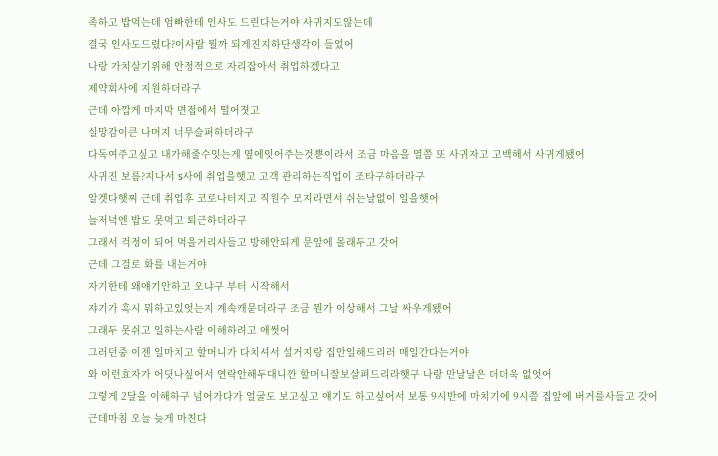족하고 밥먹는데 엄빠한테 인사도 드린다는거야 사귀지도않는데
결국 인사도드렸다?이사람 뭘까 되게진지하단생각이 들었어
나랑 가치살기위해 안정적으로 자리잡아서 취업하겠다고
제약회사에 지원하더라구
근데 아깝게 마지막 면접에서 떨어졋고
실망감이큰 나머지 너무슬퍼하더라구
다독여주고싶고 내가해줄수잇는게 옆에잇어주는것뿐이라서 조금 마음을 열쯤 또 사귀자고 고백해서 사귀게됐어
사귀진 보름?지나서 s사에 취업을햇고 고객 관리하는직업이 조타구하더라구
알겟다햇찌 근데 취업후 코로나터지고 직원수 모지라면서 쉬는날없이 일을햇어
늘저녁엔 밥도 못먹고 퇴근하더라구
그래서 걱정이 되어 먹을거리사들고 방해안되게 문앞에 몰래두고 갓어
근데 그걸로 화를 내는거야
자기한테 왜얘기안하고 오냐구 부터 시작해서
쟈기가 혹시 뭐하고있엇는지 계속캐묻더라구 조금 뭔가 이상해서 그날 싸우게됐어
그래두 못쉬고 일하는사람 이해하려고 애썻어
그러던중 이젠 일마치고 할머니가 다치셔서 설거지랑 집안일해드리러 매일간다는거야
와 이런효자가 어딧나싶어서 연락안해두대니깐 할머니잘보살펴드리라햇구 나랑 만날날은 더더욱 없엇어
그렇게 2달을 이해하구 넘어가다가 얼굴도 보고싶고 얘기도 하고싶어서 보통 9시반에 마치기에 9시쯤 집앞에 버거를사들고 갓어
근데마침 오늘 늦게 마친다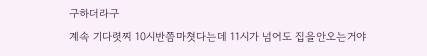구하더라구
계속 기다렷찌 10시반쯤마쳣다는데 11시가 넘어도 집을안오는거야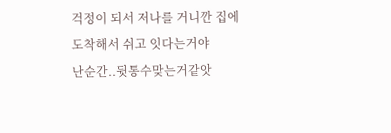걱정이 되서 저나를 거니깐 집에도착해서 쉬고 잇다는거야
난순간..뒷통수맞는거같앗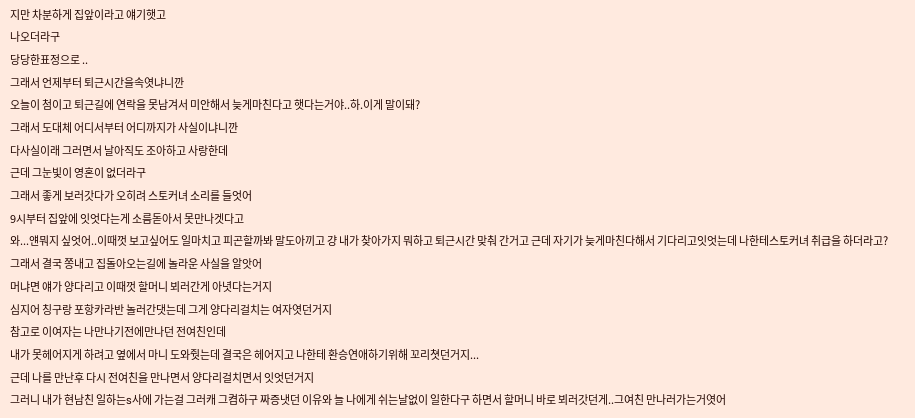지만 차분하게 집앞이라고 얘기햇고
나오더라구
당당한표정으로 ..
그래서 언제부터 퇴근시간을속엿냐니깐
오늘이 첨이고 퇴근길에 연락을 못남겨서 미안해서 늦게마친다고 햇다는거야..하.이게 말이돼?
그래서 도대체 어디서부터 어디까지가 사실이냐니깐
다사실이래 그러면서 날아직도 조아하고 사랑한데
근데 그눈빛이 영혼이 없더라구
그래서 좋게 보러갓다가 오히려 스토커녀 소리를 들엇어
9시부터 집앞에 잇엇다는게 소름돋아서 못만나겟다고
와...얜뭐지 싶엇어..이때껏 보고싶어도 일마치고 피곤할까봐 말도아끼고 걍 내가 찾아가지 뭐하고 퇴근시간 맞춰 간거고 근데 자기가 늦게마친다해서 기다리고잇엇는데 나한테스토커녀 취급을 하더라고?
그래서 결국 쫑내고 집돌아오는길에 놀라운 사실을 알앗어
머냐면 얘가 양다리고 이때껏 할머니 뵈러간게 아녓다는거지
심지어 칭구랑 포항카라반 놀러간댓는데 그게 양다리걸치는 여자엿던거지
참고로 이여자는 나만나기전에만나던 전여친인데
내가 못헤어지게 하려고 옆에서 마니 도와줫는데 결국은 헤어지고 나한테 환승연애하기위해 꼬리쳣던거지...
근데 나를 만난후 다시 전여친을 만나면서 양다리걸치면서 잇엇던거지
그러니 내가 현남친 일하는s사에 가는걸 그러캐 그켬하구 짜증냇던 이유와 늘 나에게 쉬는날없이 일한다구 하면서 할머니 바로 뵈러갓던게..그여친 만나러가는거엿어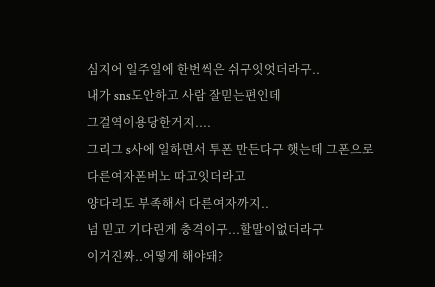심지어 일주일에 한번씩은 쉬구잇엇더라구..
내가 sns도안하고 사람 잘믿는편인데
그걸역이용당한거지....
그리그 s사에 일하면서 투폰 만든다구 햇는데 그폰으로
다른여자폰버노 따고잇더라고
양다리도 부족해서 다른여자까지..
넘 믿고 기다린게 충격이구...할말이없더라구
이거진짜..어떻게 해야돼?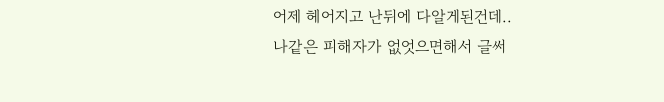어제 헤어지고 난뒤에 다알게된건데..
나같은 피해자가 없엇으면해서 글써